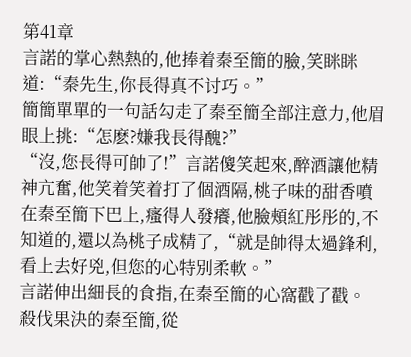第41章
言諾的掌心熱熱的,他捧着秦至簡的臉,笑眯眯道:“秦先生,你長得真不讨巧。”
簡簡單單的一句話勾走了秦至簡全部注意力,他眉眼上挑:“怎麽?嫌我長得醜?”
“沒,您長得可帥了!”言諾傻笑起來,醉酒讓他精神亢奮,他笑着笑着打了個酒隔,桃子味的甜香噴在秦至簡下巴上,瘙得人發癢,他臉頰紅彤彤的,不知道的,還以為桃子成精了,“就是帥得太過鋒利,看上去好兇,但您的心特別柔軟。”
言諾伸出細長的食指,在秦至簡的心窩戳了戳。
殺伐果決的秦至簡,從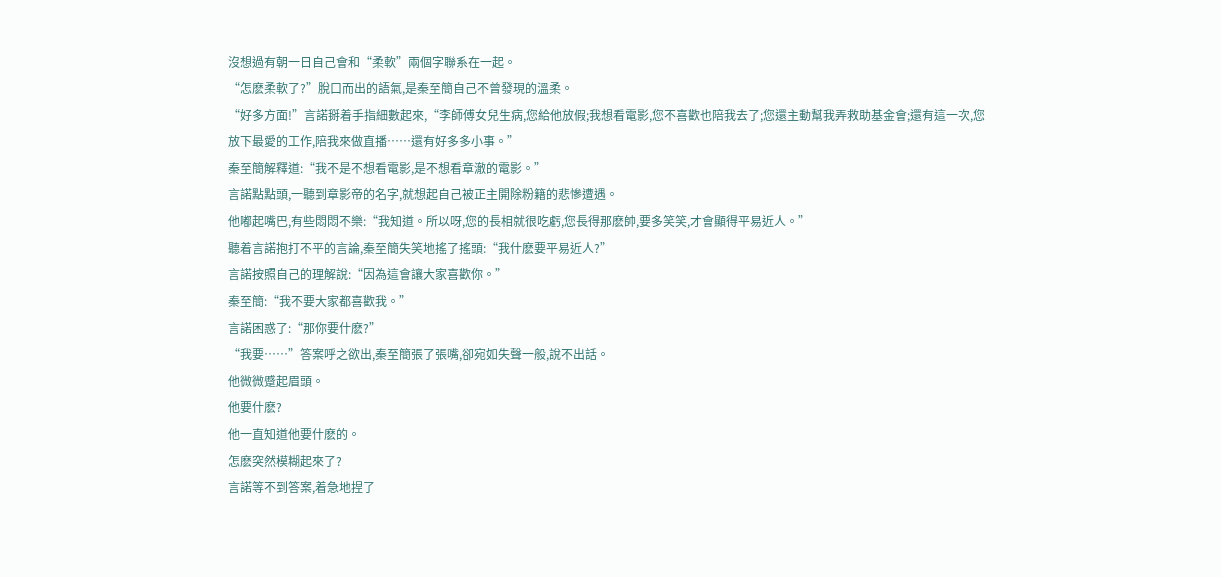沒想過有朝一日自己會和“柔軟”兩個字聯系在一起。
“怎麽柔軟了?”脫口而出的語氣,是秦至簡自己不曾發現的溫柔。
“好多方面!”言諾掰着手指細數起來,“李師傅女兒生病,您給他放假;我想看電影,您不喜歡也陪我去了;您還主動幫我弄救助基金會;還有這一次,您放下最愛的工作,陪我來做直播……還有好多多小事。”
秦至簡解釋道:“我不是不想看電影,是不想看章澈的電影。”
言諾點點頭,一聽到章影帝的名字,就想起自己被正主開除粉籍的悲慘遭遇。
他嘟起嘴巴,有些悶悶不樂:“我知道。所以呀,您的長相就很吃虧,您長得那麽帥,要多笑笑,才會顯得平易近人。”
聽着言諾抱打不平的言論,秦至簡失笑地搖了搖頭:“我什麽要平易近人?”
言諾按照自己的理解說:“因為這會讓大家喜歡你。”
秦至簡:“我不要大家都喜歡我。”
言諾困惑了:“那你要什麽?”
“我要……”答案呼之欲出,秦至簡張了張嘴,卻宛如失聲一般,說不出話。
他微微蹙起眉頭。
他要什麽?
他一直知道他要什麽的。
怎麽突然模糊起來了?
言諾等不到答案,着急地捏了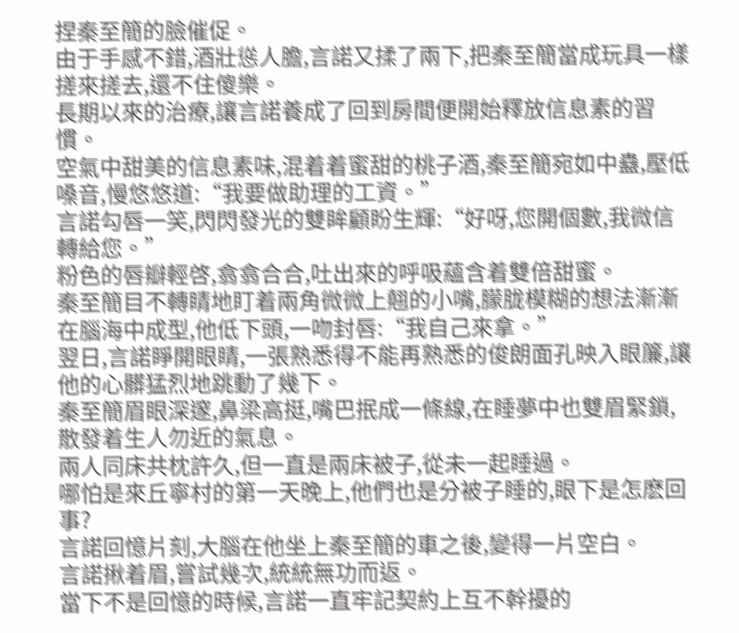捏秦至簡的臉催促。
由于手感不錯,酒壯慫人膽,言諾又揉了兩下,把秦至簡當成玩具一樣搓來搓去,還不住傻樂。
長期以來的治療,讓言諾養成了回到房間便開始釋放信息素的習慣。
空氣中甜美的信息素味,混着着蜜甜的桃子酒,秦至簡宛如中蠱,壓低嗓音,慢悠悠道:“我要做助理的工資。”
言諾勾唇一笑,閃閃發光的雙眸顧盼生輝:“好呀,您開個數,我微信轉給您。”
粉色的唇瓣輕啓,翕翕合合,吐出來的呼吸蘊含着雙倍甜蜜。
秦至簡目不轉睛地盯着兩角微微上翹的小嘴,朦胧模糊的想法漸漸在腦海中成型,他低下頭,一吻封唇:“我自己來拿。”
翌日,言諾睜開眼睛,一張熟悉得不能再熟悉的俊朗面孔映入眼簾,讓他的心髒猛烈地跳動了幾下。
秦至簡眉眼深邃,鼻梁高挺,嘴巴抿成一條線,在睡夢中也雙眉緊鎖,散發着生人勿近的氣息。
兩人同床共枕許久,但一直是兩床被子,從未一起睡過。
哪怕是來丘寧村的第一天晚上,他們也是分被子睡的,眼下是怎麽回事?
言諾回憶片刻,大腦在他坐上秦至簡的車之後,變得一片空白。
言諾揪着眉,嘗試幾次,統統無功而返。
當下不是回憶的時候,言諾一直牢記契約上互不幹擾的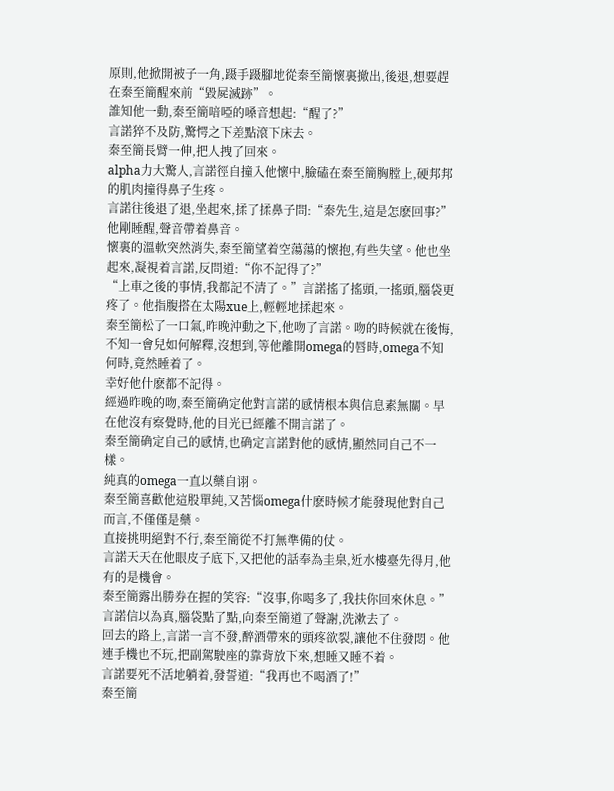原則,他掀開被子一角,蹑手蹑腳地從秦至簡懷裏撤出,後退,想要趕在秦至簡醒來前“毀屍滅跡”。
誰知他一動,秦至簡喑啞的嗓音想起:“醒了?”
言諾猝不及防,驚愕之下差點滾下床去。
秦至簡長臂一伸,把人拽了回來。
alpha力大驚人,言諾徑自撞入他懷中,臉磕在秦至簡胸膛上,硬邦邦的肌肉撞得鼻子生疼。
言諾往後退了退,坐起來,揉了揉鼻子問:“秦先生,這是怎麽回事?”他剛睡醒,聲音帶着鼻音。
懷裏的溫軟突然消失,秦至簡望着空蕩蕩的懷抱,有些失望。他也坐起來,凝視着言諾,反問道:“你不記得了?”
“上車之後的事情,我都記不清了。”言諾搖了搖頭,一搖頭,腦袋更疼了。他指腹搭在太陽xue上,輕輕地揉起來。
秦至簡松了一口氣,昨晚沖動之下,他吻了言諾。吻的時候就在後悔,不知一會兒如何解釋,沒想到,等他離開omega的唇時,omega不知何時,竟然睡着了。
幸好他什麽都不記得。
經過昨晚的吻,秦至簡确定他對言諾的感情根本與信息素無關。早在他沒有察覺時,他的目光已經離不開言諾了。
秦至簡确定自己的感情,也确定言諾對他的感情,顯然同自己不一樣。
純真的omega一直以藥自诩。
秦至簡喜歡他這股單純,又苦惱omega什麽時候才能發現他對自己而言,不僅僅是藥。
直接挑明絕對不行,秦至簡從不打無準備的仗。
言諾天天在他眼皮子底下,又把他的話奉為圭臬,近水樓臺先得月,他有的是機會。
秦至簡露出勝券在握的笑容:“沒事,你喝多了,我扶你回來休息。”
言諾信以為真,腦袋點了點,向秦至簡道了聲謝,洗漱去了。
回去的路上,言諾一言不發,醉酒帶來的頭疼欲裂,讓他不住發悶。他連手機也不玩,把副駕駛座的靠背放下來,想睡又睡不着。
言諾要死不活地躺着,發誓道:“我再也不喝酒了!”
秦至簡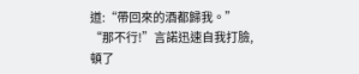道:“帶回來的酒都歸我。”
“那不行!”言諾迅速自我打臉,頓了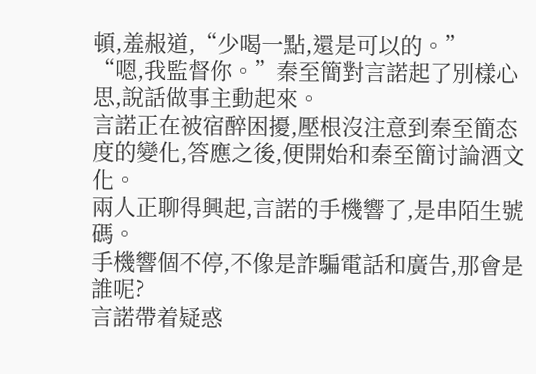頓,羞赧道,“少喝一點,還是可以的。”
“嗯,我監督你。”秦至簡對言諾起了別樣心思,說話做事主動起來。
言諾正在被宿醉困擾,壓根沒注意到秦至簡态度的變化,答應之後,便開始和秦至簡讨論酒文化。
兩人正聊得興起,言諾的手機響了,是串陌生號碼。
手機響個不停,不像是詐騙電話和廣告,那會是誰呢?
言諾帶着疑惑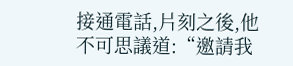接通電話,片刻之後,他不可思議道:“邀請我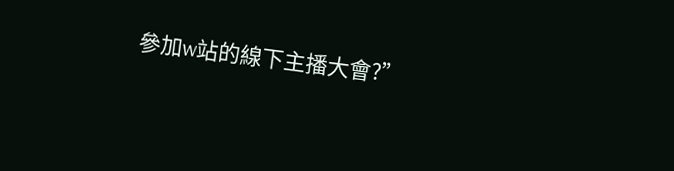參加w站的線下主播大會?”